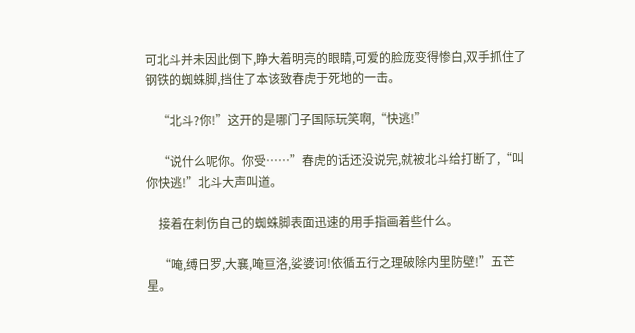可北斗并未因此倒下,睁大着明亮的眼睛,可爱的脸庞变得惨白,双手抓住了钢铁的蜘蛛脚,挡住了本该致春虎于死地的一击。

    “北斗?你!”这开的是哪门子国际玩笑啊,“快逃!”

    “说什么呢你。你受……”春虎的话还没说完,就被北斗给打断了,“叫你快逃!”北斗大声叫道。

    接着在刺伤自己的蜘蛛脚表面迅速的用手指画着些什么。

    “唵,缚日罗,大襄,唵亘洛,娑婆诃!依循五行之理破除内里防壁!”五芒星。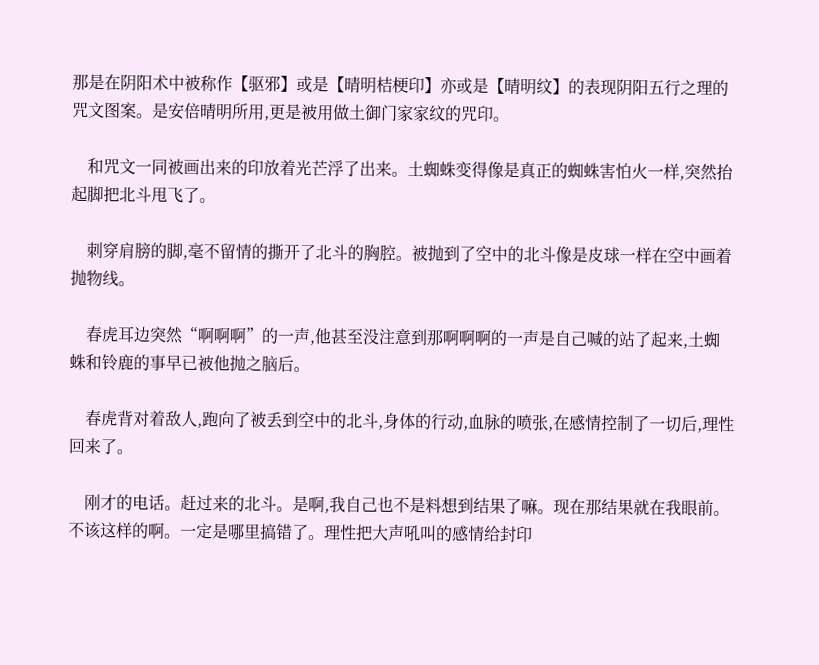那是在阴阳术中被称作【驱邪】或是【晴明桔梗印】亦或是【晴明纹】的表现阴阳五行之理的咒文图案。是安倍晴明所用,更是被用做土御门家家纹的咒印。

    和咒文一同被画出来的印放着光芒浮了出来。土蜘蛛变得像是真正的蜘蛛害怕火一样,突然抬起脚把北斗甩飞了。

    刺穿肩膀的脚,毫不留情的撕开了北斗的胸腔。被抛到了空中的北斗像是皮球一样在空中画着抛物线。

    春虎耳边突然“啊啊啊”的一声,他甚至没注意到那啊啊啊的一声是自己喊的站了起来,土蜘蛛和铃鹿的事早已被他抛之脑后。

    春虎背对着敌人,跑向了被丢到空中的北斗,身体的行动,血脉的喷张,在感情控制了一切后,理性回来了。

    刚才的电话。赶过来的北斗。是啊,我自己也不是料想到结果了嘛。现在那结果就在我眼前。不该这样的啊。一定是哪里搞错了。理性把大声吼叫的感情给封印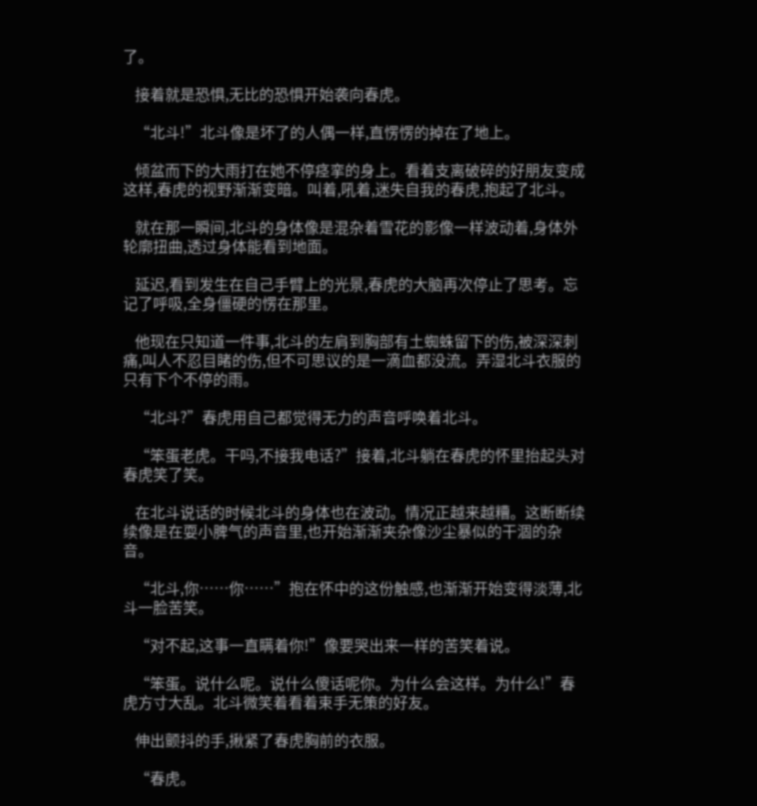了。

    接着就是恐惧,无比的恐惧开始袭向春虎。

    “北斗!”北斗像是坏了的人偶一样,直愣愣的掉在了地上。

    倾盆而下的大雨打在她不停痉挛的身上。看着支离破碎的好朋友变成这样,春虎的视野渐渐变暗。叫着,吼着,迷失自我的春虎,抱起了北斗。

    就在那一瞬间,北斗的身体像是混杂着雪花的影像一样波动着,身体外轮廓扭曲,透过身体能看到地面。

    延迟,看到发生在自己手臂上的光景,春虎的大脑再次停止了思考。忘记了呼吸,全身僵硬的愣在那里。

    他现在只知道一件事,北斗的左肩到胸部有土蜘蛛留下的伤,被深深刺痛,叫人不忍目睹的伤,但不可思议的是一滴血都没流。弄湿北斗衣服的只有下个不停的雨。

    “北斗?”春虎用自己都觉得无力的声音呼唤着北斗。

    “笨蛋老虎。干吗,不接我电话?”接着,北斗躺在春虎的怀里抬起头对春虎笑了笑。

    在北斗说话的时候北斗的身体也在波动。情况正越来越糟。这断断续续像是在耍小脾气的声音里,也开始渐渐夹杂像沙尘暴似的干涸的杂音。

    “北斗,你……你……”抱在怀中的这份触感,也渐渐开始变得淡薄,北斗一脸苦笑。

    “对不起,这事一直瞒着你!”像要哭出来一样的苦笑着说。

    “笨蛋。说什么呢。说什么傻话呢你。为什么会这样。为什么!”春虎方寸大乱。北斗微笑着看着束手无策的好友。

    伸出颤抖的手,揪紧了春虎胸前的衣服。

    “春虎。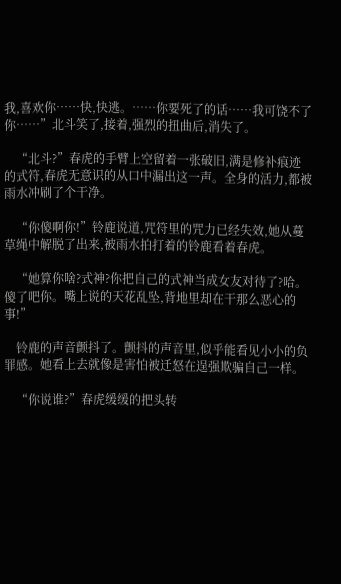我,喜欢你……快,快逃。……你要死了的话……我可饶不了你……”北斗笑了,接着,强烈的扭曲后,消失了。

    “北斗?”春虎的手臂上空留着一张破旧,满是修补痕迹的式符,春虎无意识的从口中漏出这一声。全身的活力,都被雨水冲刷了个干净。

    “你傻啊你!”铃鹿说道,咒符里的咒力已经失效,她从蔓草绳中解脱了出来,被雨水拍打着的铃鹿看着春虎。

    “她算你啥?式神?你把自己的式神当成女友对待了?哈。傻了吧你。嘴上说的天花乱坠,背地里却在干那么恶心的事!”

    铃鹿的声音颤抖了。颤抖的声音里,似乎能看见小小的负罪感。她看上去就像是害怕被迁怒在逞强欺骗自己一样。

    “你说谁?”春虎缓缓的把头转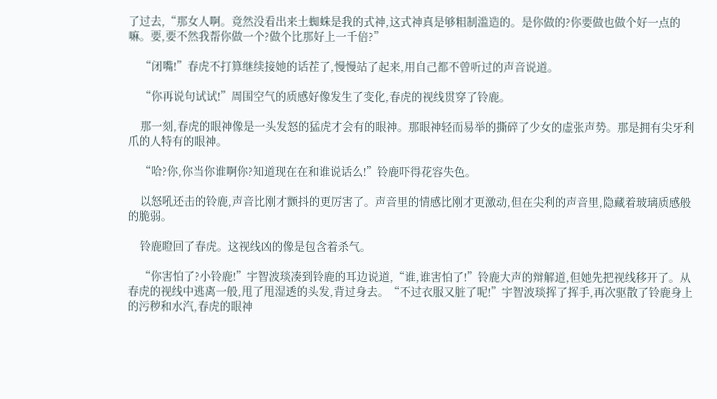了过去,“那女人啊。竟然没看出来土蜘蛛是我的式神,这式神真是够粗制滥造的。是你做的?你要做也做个好一点的嘛。要,要不然我帮你做一个?做个比那好上一千倍?”

    “闭嘴!”春虎不打算继续接她的话茬了,慢慢站了起来,用自己都不曾听过的声音说道。

    “你再说句试试!”周围空气的质感好像发生了变化,春虎的视线贯穿了铃鹿。

    那一刻,春虎的眼神像是一头发怒的猛虎才会有的眼神。那眼神轻而易举的撕碎了少女的虚张声势。那是拥有尖牙利爪的人特有的眼神。

    “哈?你,你当你谁啊你?知道现在在和谁说话么!”铃鹿吓得花容失色。

    以怒吼还击的铃鹿,声音比刚才颤抖的更厉害了。声音里的情感比刚才更激动,但在尖利的声音里,隐藏着玻璃质感般的脆弱。

    铃鹿瞪回了春虎。这视线凶的像是包含着杀气。

    “你害怕了?小铃鹿!”宇智波琰凑到铃鹿的耳边说道,“谁,谁害怕了!”铃鹿大声的辩解道,但她先把视线移开了。从春虎的视线中逃离一般,甩了甩湿透的头发,背过身去。“不过衣服又脏了呢!”宇智波琰挥了挥手,再次驱散了铃鹿身上的污秽和水汽,春虎的眼神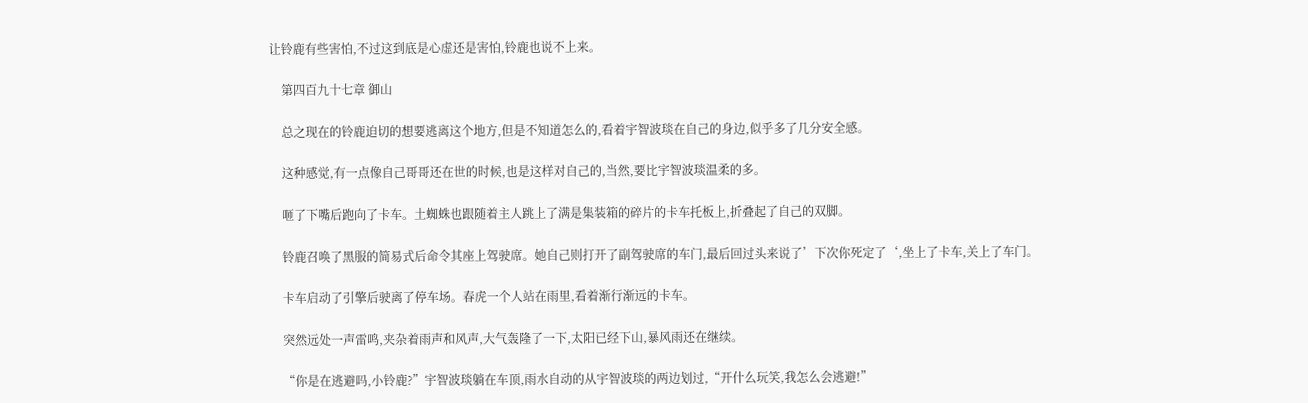让铃鹿有些害怕,不过这到底是心虚还是害怕,铃鹿也说不上来。

    第四百九十七章 御山

    总之现在的铃鹿迫切的想要逃离这个地方,但是不知道怎么的,看着宇智波琰在自己的身边,似乎多了几分安全感。

    这种感觉,有一点像自己哥哥还在世的时候,也是这样对自己的,当然,要比宇智波琰温柔的多。

    咂了下嘴后跑向了卡车。土蜘蛛也跟随着主人跳上了满是集装箱的碎片的卡车托板上,折叠起了自己的双脚。

    铃鹿召唤了黑服的简易式后命令其座上驾驶席。她自己则打开了副驾驶席的车门,最后回过头来说了’下次你死定了‘,坐上了卡车,关上了车门。

    卡车启动了引擎后驶离了停车场。春虎一个人站在雨里,看着渐行渐远的卡车。

    突然远处一声雷鸣,夹杂着雨声和风声,大气轰隆了一下,太阳已经下山,暴风雨还在继续。

    “你是在逃避吗,小铃鹿?”宇智波琰躺在车顶,雨水自动的从宇智波琰的两边划过,“开什么玩笑,我怎么会逃避!”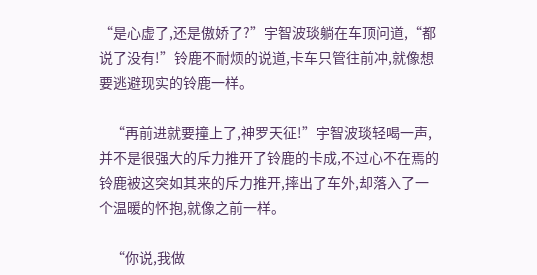“是心虚了,还是傲娇了?”宇智波琰躺在车顶问道,“都说了没有!”铃鹿不耐烦的说道,卡车只管往前冲,就像想要逃避现实的铃鹿一样。

    “再前进就要撞上了,神罗天征!”宇智波琰轻喝一声,并不是很强大的斥力推开了铃鹿的卡成,不过心不在焉的铃鹿被这突如其来的斥力推开,摔出了车外,却落入了一个温暖的怀抱,就像之前一样。

    “你说,我做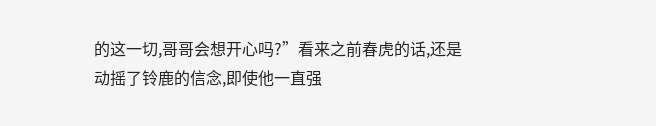的这一切,哥哥会想开心吗?”看来之前春虎的话,还是动摇了铃鹿的信念,即使他一直强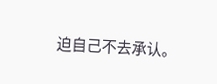迫自己不去承认。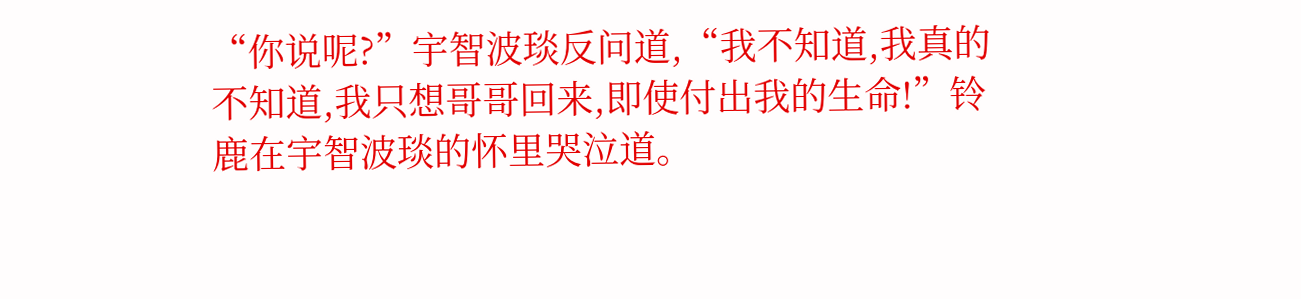“你说呢?”宇智波琰反问道,“我不知道,我真的不知道,我只想哥哥回来,即使付出我的生命!”铃鹿在宇智波琰的怀里哭泣道。